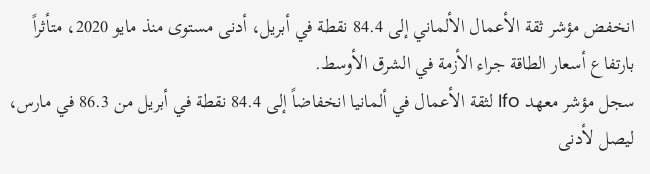انخفض مؤشر ثقة الأعمال الألماني إلى 84.4 نقطة في أبريل، أدنى مستوى منذ مايو 2020، متأثراً بارتفاع أسعار الطاقة جراء الأزمة في الشرق الأوسط.
سجل مؤشر معهد Ifo لثقة الأعمال في ألمانيا انخفاضاً إلى 84.4 نقطة في أبريل من 86.3 في مارس، ليصل لأدنى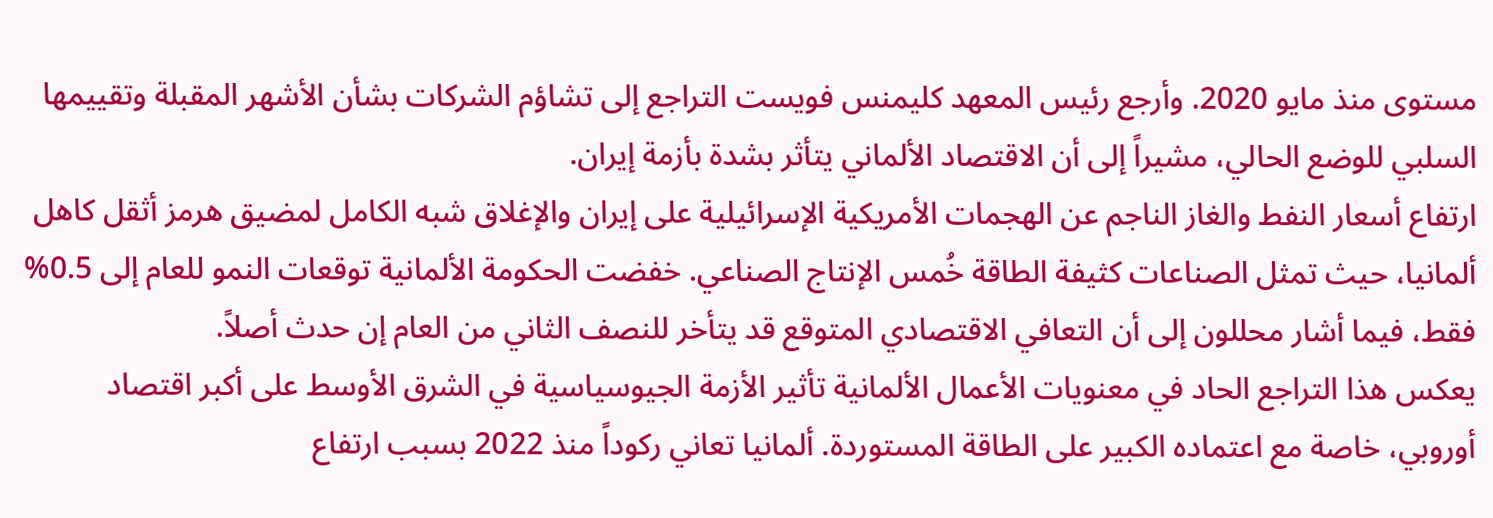مستوى منذ مايو 2020. وأرجع رئيس المعهد كليمنس فويست التراجع إلى تشاؤم الشركات بشأن الأشهر المقبلة وتقييمها السلبي للوضع الحالي، مشيراً إلى أن الاقتصاد الألماني يتأثر بشدة بأزمة إيران.
ارتفاع أسعار النفط والغاز الناجم عن الهجمات الأمريكية الإسرائيلية على إيران والإغلاق شبه الكامل لمضيق هرمز أثقل كاهل ألمانيا، حيث تمثل الصناعات كثيفة الطاقة خُمس الإنتاج الصناعي. خفضت الحكومة الألمانية توقعات النمو للعام إلى 0.5% فقط، فيما أشار محللون إلى أن التعافي الاقتصادي المتوقع قد يتأخر للنصف الثاني من العام إن حدث أصلاً.
يعكس هذا التراجع الحاد في معنويات الأعمال الألمانية تأثير الأزمة الجيوسياسية في الشرق الأوسط على أكبر اقتصاد أوروبي، خاصة مع اعتماده الكبير على الطاقة المستوردة. ألمانيا تعاني ركوداً منذ 2022 بسبب ارتفاع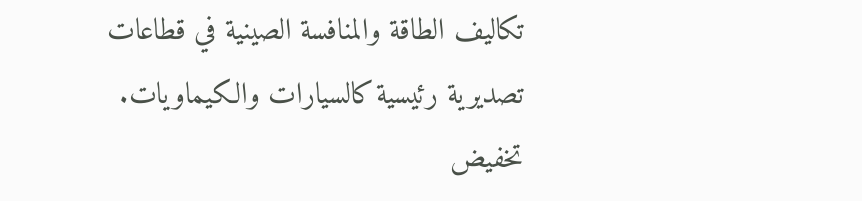تكاليف الطاقة والمنافسة الصينية في قطاعات تصديرية رئيسية كالسيارات والكيماويات. تخفيض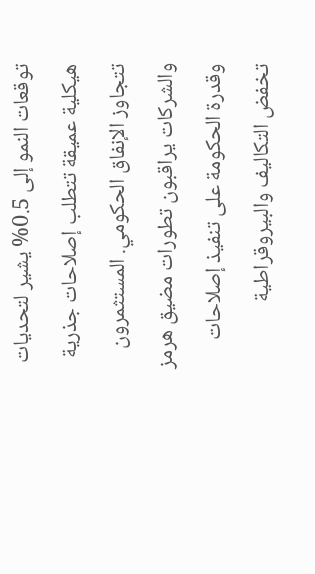توقعات النمو إلى 0.5% يشير لتحديات هيكلية عميقة تتطلب إصلاحات جذرية تتجاوز الإنفاق الحكومي. المستثمرون والشركات يراقبون تطورات مضيق هرمز وقدرة الحكومة على تنفيذ إصلاحات تخفض التكاليف والبيروقراطية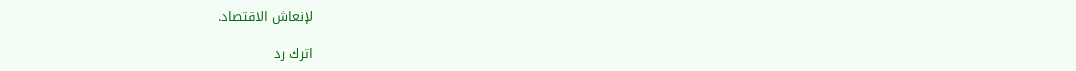لإنعاش الاقتصاد.

اترك رد